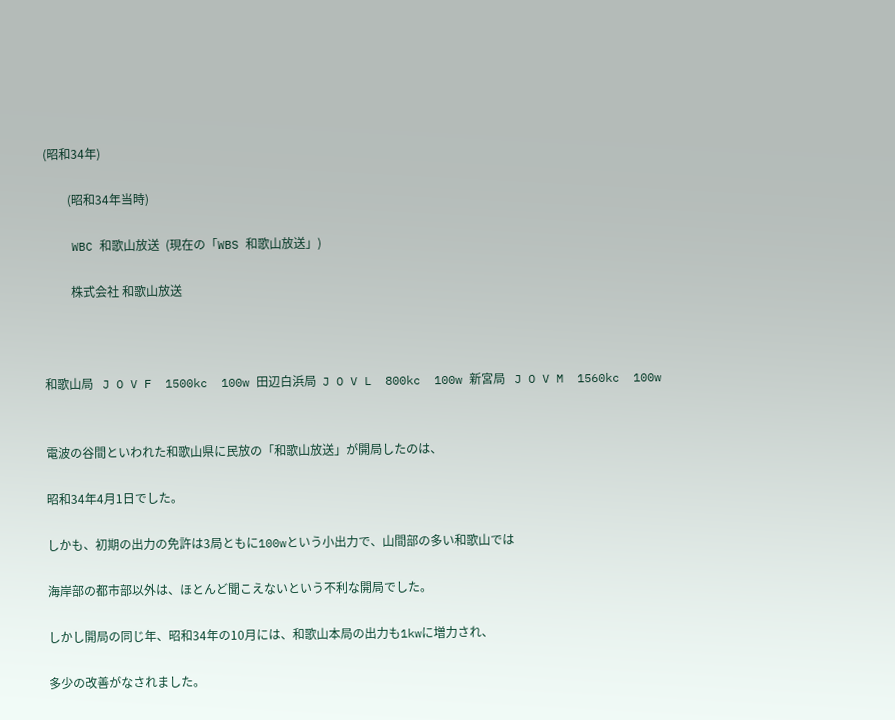(昭和34年)

        (昭和34年当時)

    WBC 和歌山放送  (現在の「WBS 和歌山放送」)

         株式会社 和歌山放送



和歌山局   J O V F  1500kc  100w 田辺白浜局  J O V L  800kc  100w 新宮局   J O V M  1560kc  100w


電波の谷間といわれた和歌山県に民放の「和歌山放送」が開局したのは、

昭和34年4月1日でした。

しかも、初期の出力の免許は3局ともに100wという小出力で、山間部の多い和歌山では

海岸部の都市部以外は、ほとんど聞こえないという不利な開局でした。

しかし開局の同じ年、昭和34年の10月には、和歌山本局の出力も1kwに増力され、

多少の改善がなされました。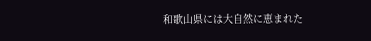和歌山県には大自然に恵まれた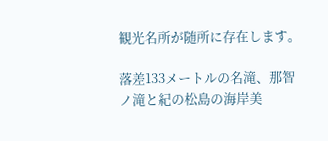観光名所が随所に存在します。

落差133メートルの名滝、那智ノ滝と紀の松島の海岸美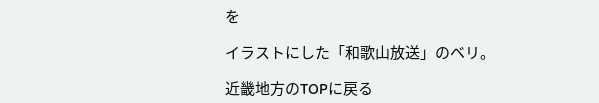を

イラストにした「和歌山放送」のベリ。

近畿地方のTOPに戻る